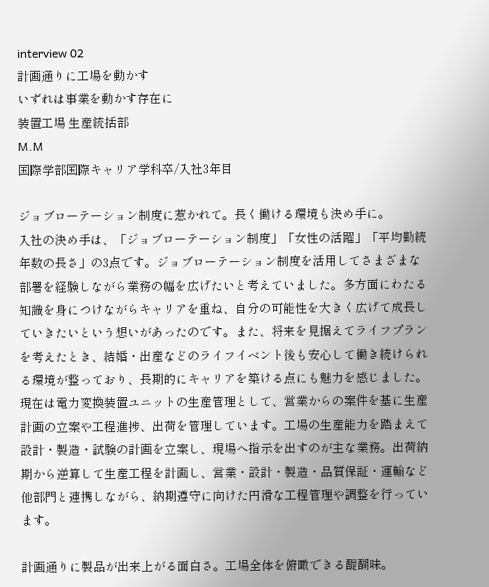interview 02
計画通りに工場を動かす
いずれは事業を動かす存在に
装置工場 生産統括部
M.M
国際学部国際キャリア学科卒/入社3年目

ジョブローテーション制度に惹かれて。長く働ける環境も決め手に。
入社の決め手は、「ジョブローテーション制度」「女性の活躍」「平均勤続年数の長さ」の3点です。ジョブローテーション制度を活用してさまざまな部署を経験しながら業務の幅を広げたいと考えていました。多方面にわたる知識を身につけながらキャリアを重ね、自分の可能性を大きく広げて成長していきたいという想いがあったのです。また、将来を見据えてライフプランを考えたとき、結婚・出産などのライフイベント後も安心して働き続けられる環境が整っており、長期的にキャリアを築ける点にも魅力を感じました。
現在は電力変換装置ユニットの生産管理として、営業からの案件を基に生産計画の立案や工程進捗、出荷を管理しています。工場の生産能力を踏まえて設計・製造・試験の計画を立案し、現場へ指示を出すのが主な業務。出荷納期から逆算して生産工程を計画し、営業・設計・製造・品質保証・運輸など他部門と連携しながら、納期遵守に向けた円滑な工程管理や調整を行っています。

計画通りに製品が出来上がる面白さ。工場全体を俯瞰できる醍醐味。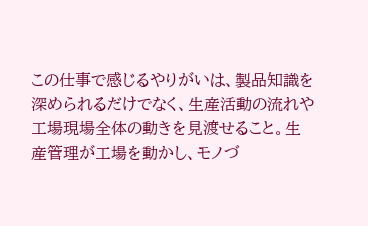この仕事で感じるやりがいは、製品知識を深められるだけでなく、生産活動の流れや工場現場全体の動きを見渡せること。生産管理が工場を動かし、モノづ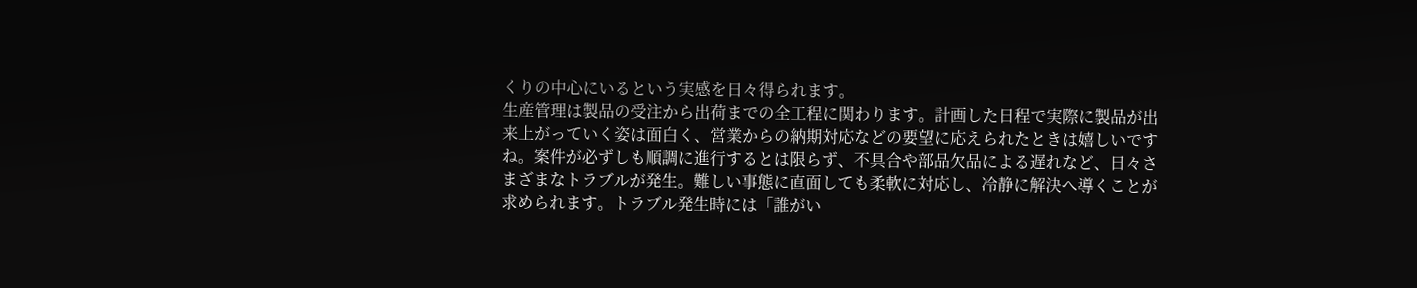くりの中心にいるという実感を日々得られます。
生産管理は製品の受注から出荷までの全工程に関わります。計画した日程で実際に製品が出来上がっていく姿は面白く、営業からの納期対応などの要望に応えられたときは嬉しいですね。案件が必ずしも順調に進行するとは限らず、不具合や部品欠品による遅れなど、日々さまざまなトラブルが発生。難しい事態に直面しても柔軟に対応し、冷静に解決へ導くことが求められます。トラブル発生時には「誰がい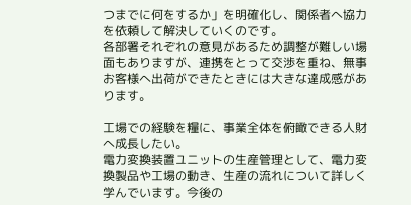つまでに何をするか」を明確化し、関係者へ協力を依頼して解決していくのです。
各部署それぞれの意見があるため調整が難しい場面もありますが、連携をとって交渉を重ね、無事お客様へ出荷ができたときには大きな達成感があります。

工場での経験を糧に、事業全体を俯瞰できる人財へ成長したい。
電力変換装置ユニットの生産管理として、電力変換製品や工場の動き、生産の流れについて詳しく学んでいます。今後の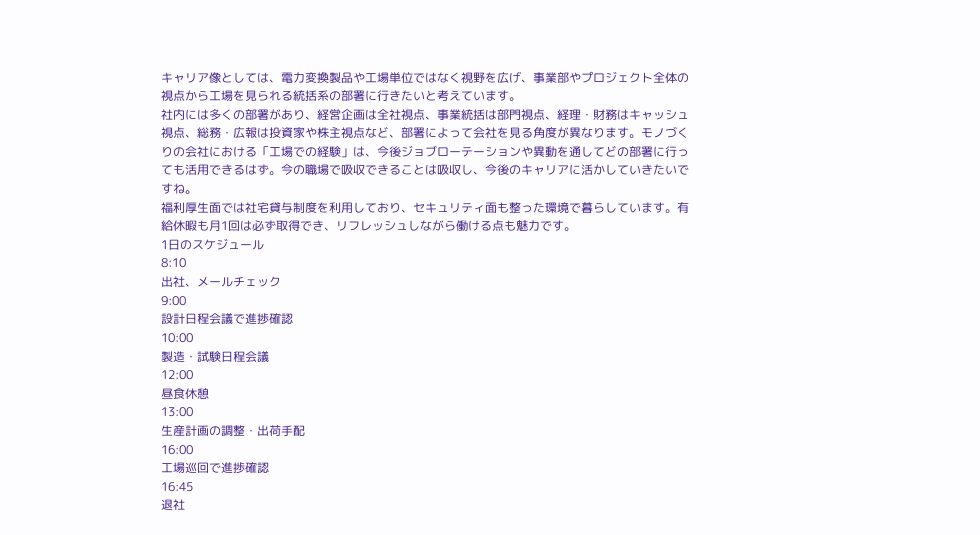キャリア像としては、電力変換製品や工場単位ではなく視野を広げ、事業部やプロジェクト全体の視点から工場を見られる統括系の部署に行きたいと考えています。
社内には多くの部署があり、経営企画は全社視点、事業統括は部門視点、経理・財務はキャッシュ視点、総務・広報は投資家や株主視点など、部署によって会社を見る角度が異なります。モノづくりの会社における「工場での経験」は、今後ジョブローテーションや異動を通してどの部署に行っても活用できるはず。今の職場で吸収できることは吸収し、今後のキャリアに活かしていきたいですね。
福利厚生面では社宅貸与制度を利用しており、セキュリティ面も整った環境で暮らしています。有給休暇も月1回は必ず取得でき、リフレッシュしながら働ける点も魅力です。
1日のスケジュール
8:10
出社、メールチェック
9:00
設計日程会議で進捗確認
10:00
製造・試験日程会議
12:00
昼食休憩
13:00
生産計画の調整・出荷手配
16:00
工場巡回で進捗確認
16:45
退社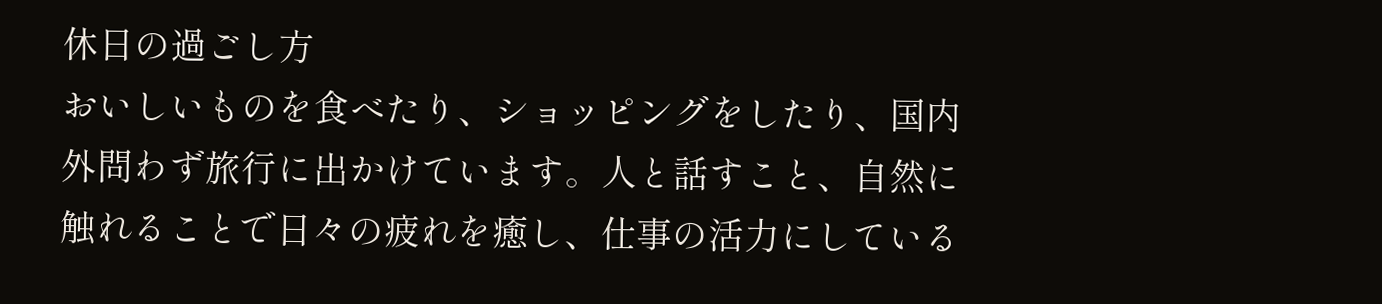休日の過ごし方
おいしいものを食べたり、ショッピングをしたり、国内外問わず旅行に出かけています。人と話すこと、自然に触れることで日々の疲れを癒し、仕事の活力にしている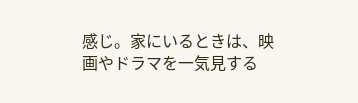感じ。家にいるときは、映画やドラマを一気見する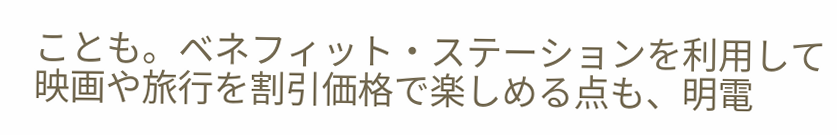ことも。ベネフィット・ステーションを利用して映画や旅行を割引価格で楽しめる点も、明電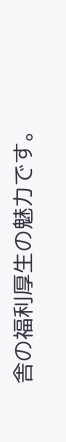舎の福利厚生の魅力です。